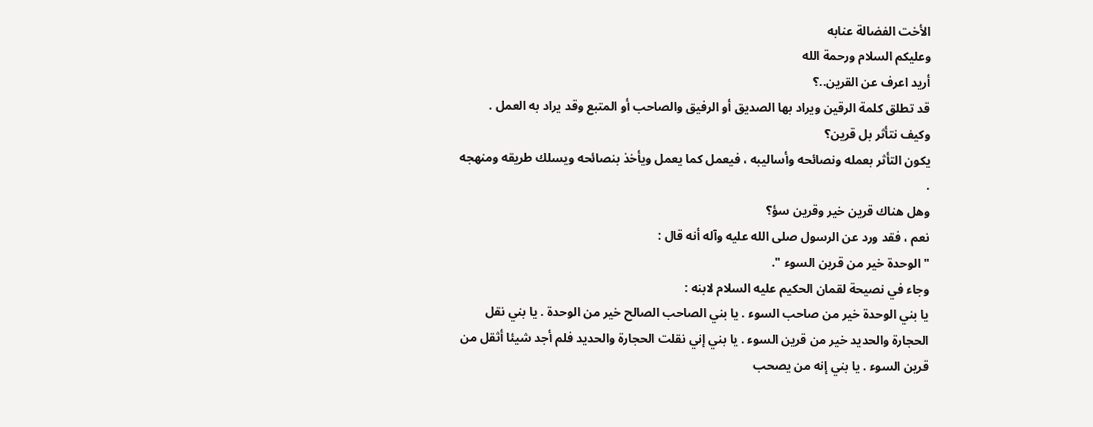الأخت الفضالة عنابه
وعليكم السلام ورحمة الله
أريد اعرف عن القرين..؟
قد تطلق كلمة الرقين ويراد بها الصديق أو الرفيق والصاحب أو المتبع وقد يراد به العمل .
وكيف نتأثر بل قرين؟
يكون التأثر بعمله ونصائحه وأساليبه ، فيعمل كما يعمل ويأخذ بنصائحه ويسلك طريقه ومنهجه .
وهل هناك قرين خير وقرين سؤ؟
نعم ، فقد ورد عن الرسول صلى الله عليه وآله أنه قال :
" الوحدة خير من قرين السوء ".
وجاء في نصيحة لقمان الحكيم عليه السلام لابنه :
يا بني الوحدة خير من صاحب السوء . يا بني الصاحب الصالح خير من الوحدة . يا بني نقل الحجارة والحديد خير من قرين السوء . يا بني إني نقلت الحجارة والحديد فلم أجد شيئا أثقل من قرين السوء . يا بني إنه من يصحب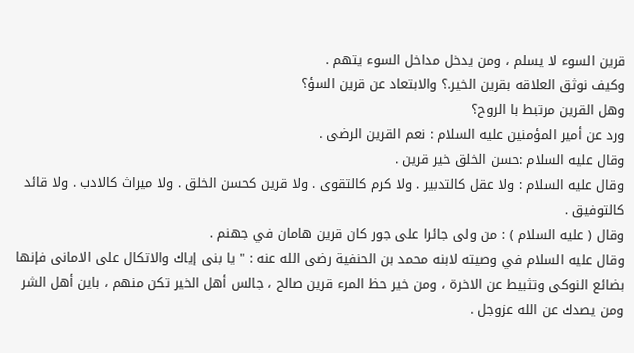قرين السوء لا يسلم ، ومن يدخل مداخل السوء يتهم .
وكيف نوثق العلاقه بقرين الخير.؟ والابتعاد عن قرين السؤ؟
وهل القرين مرتبط با الروح؟
ورد عن أمير المؤمنين عليه السلام : نعم القرين الرضى .
وقال عليه السلام :حسن الخلق خير قرين .
وقال عليه السلام : ولا عقل كالتدبير . ولا كرم كالتقوى . ولا قرين كحسن الخلق . ولا ميراث كالادب . ولا قائد كالتوفيق .
وقال ( عليه السلام ) : من ولى جائرا على جور كان قرين هامان في جهنم .
وقال عليه السلام في وصيته لابنه محمد بن الحنفية رضى الله عنه : " يا بنى إياك والاتكال على الامانى فإنها بضائع النوكى وتثبيط عن الاخرة ، ومن خير حظ المرء قرين صالح ، جالس أهل الخير تكن منهم ، باين أهل الشر ومن يصدك عن الله عزوجل .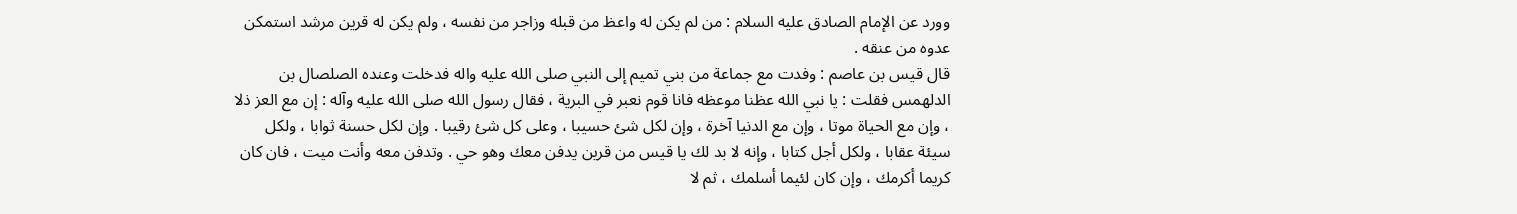وورد عن الإمام الصادق عليه السلام : من لم يكن له واعظ من قبله وزاجر من نفسه ، ولم يكن له قرين مرشد استمكن عدوه من عنقه .
قال قيس بن عاصم : وفدت مع جماعة من بني تميم إلى النبي صلى الله عليه واله فدخلت وعنده الصلصال بن الدلهمس فقلت : يا نبي الله عظنا موعظه فانا قوم نعبر في البرية ، فقال رسول الله صلى الله عليه وآله : إن مع العز ذلا ، وإن مع الحياة موتا ، وإن مع الدنيا آخرة ، وإن لكل شئ حسيبا ، وعلى كل شئ رقيبا . وإن لكل حسنة ثوابا ، ولكل سيئة عقابا ، ولكل أجل كتابا ، وإنه لا بد لك يا قيس من قرين يدفن معك وهو حي . وتدفن معه وأنت ميت ، فان كان كريما أكرمك ، وإن كان لئيما أسلمك ، ثم لا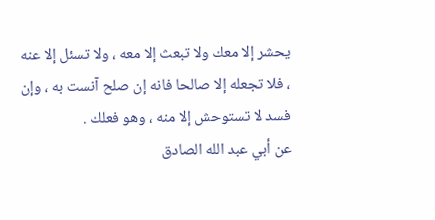يحشر إلا معك ولا تبعث إلا معه ، ولا تسئل إلا عنه ، فلا تجعله إلا صالحا فانه إن صلح آنست به ، وإن فسد لا تستوحش إلا منه ، وهو فعلك .
عن أبي عبد الله الصادق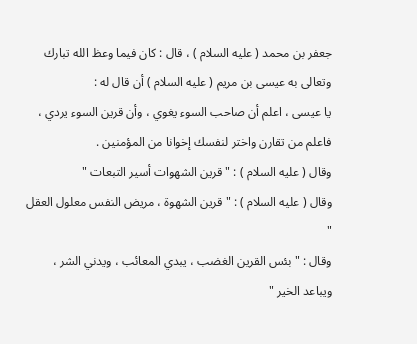جعفر بن محمد ( عليه السلام ) ، قال : كان فيما وعظ الله تبارك وتعالى به عيسى بن مريم ( عليه السلام ) أن قال له :
يا عيسى ، اعلم أن صاحب السوء يغوي ، وأن قرين السوء يردي ، فاعلم من تقارن واختر لنفسك إخوانا من المؤمنين .
وقال ( عليه السلام ) : " قرين الشهوات أسير التبعات "
وقال ( عليه السلام ) : " قرين الشهوة ، مريض النفس معلول العقل "
وقال : " بئس القرين الغضب ، يبدي المعائب ، ويدني الشر ، ويباعد الخير "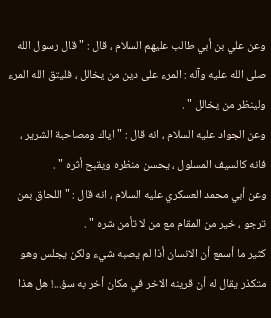وعن علي بن أبي طالب عليهم السلام ، قال : " قال رسول الله صلى الله عليه وآله : المرء على دين من يخالل ، فليتق الله المرء ولينظر من يخالل " .
وعن الجواد عليه السلام ، انه قال : " اياك ومصاحبة الشرير ، فانه كالسيف المسلول ، يحسن منظره ويقبح أثره " .
وعن أبي محمد العسكري عليه السلام ، انه قال : " اللحاق بمن ترجو ، خير من المقام مع من لا تأمن شره " .
كثير ما أسمع أن الانسان أذا لم يصبه شيء ولكن يجلس وهو متكذر يقال له أن قرينه الاخر في مكان أخر به سؤ...! هل هذا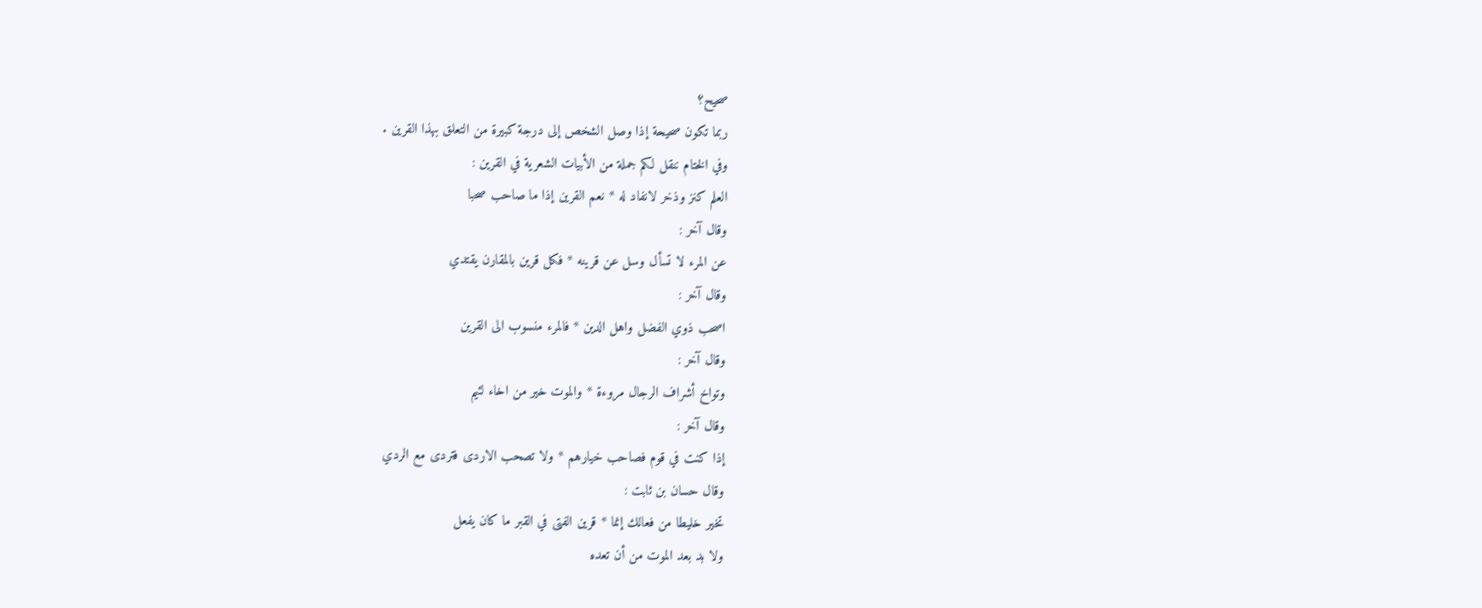صحيح؟
ربما تكون صحيحة إذا وصل الشخص إلى درجة كبيرة من التعلق بهذا القرين .
وفي الختام ننقل لكم جملة من الأبيات الشعرية في القرين :
العلم كنز وذخر لانفاد له * نعم القرين إذا ما صاحب صحبا
وقال آخر :
عن المرء لا تسأل وسل عن قرينه * فكل قرين بالمقارن يقتدي
وقال آخر :
اصحب ذوي الفضل واهل الدين * فالمرء منسوب الى القرين
وقال آخر :
وتواخ أشراف الرجال مروءة * والموت خير من اخاء لئيم
وقال آخر :
إذا كنت في قوم فصاحب خيارهم * ولا تصحب الاردى فتردى مع الردي
وقال حسان بن ثابت :
تخير خليطا من فعالك إنما * قرين الفتى في القبر ما كان يفعل
ولا بد بعد الموت من أن تعده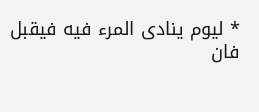* ليوم ينادى المرء فيه فيقبل
فان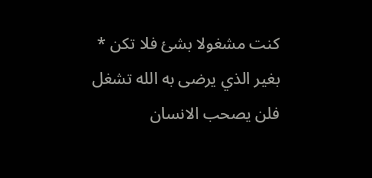كنت مشغولا بشئ فلا تكن * بغير الذي يرضى به الله تشغل
فلن يصحب الانسان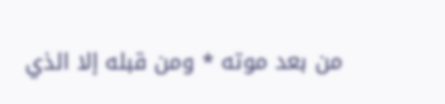من بعد موته * ومن قبله إلا الذي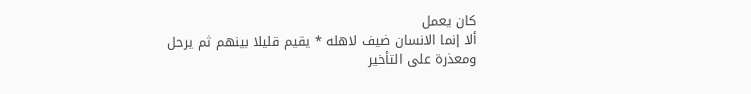كان يعمل
ألا إنما الانسان ضيف لاهله * يقيم قليلا بينهم ثم يرحل
ومعذرة على التأخير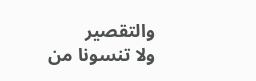والتقصير
ولا تنسونا من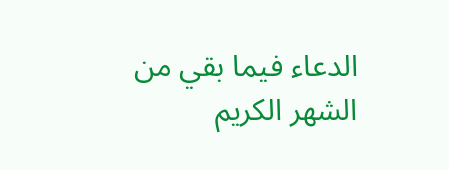الدعاء فيما بقي من الشهر الكريم